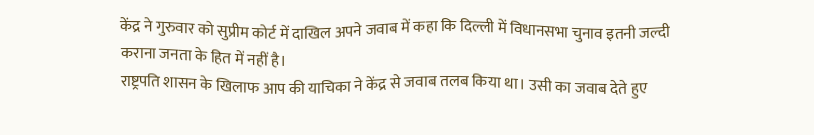केंद्र ने गुरुवार को सुप्रीम कोर्ट में दाखिल अपने जवाब में कहा कि दिल्ली में विधानसभा चुनाव इतनी जल्दी कराना जनता के हित में नहीं है।
राष्ट्रपति शासन के खिलाफ आप की याचिका ने केंद्र से जवाब तलब किया था। उसी का जवाब देते हुए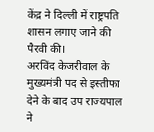केंद्र ने दिल्ली में राष्ट्रपति शासन लगाए जाने की पैरवी की।
अरविंद केजरीवाल के मुख्यमंत्री पद से इस्तीफा देने के बाद उप राज्यपाल ने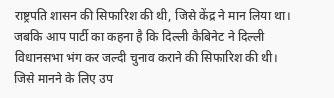राष्ट्रपति शासन की सिफारिश की थी, जिसे केंद्र ने मान लिया था। जबकि आप पार्टी का कहना है कि दिल्ली कैबिनेट ने दिल्ली विधानसभा भंग कर जल्दी चुनाव कराने की सिफारिश की थी। जिसे मानने के लिए उप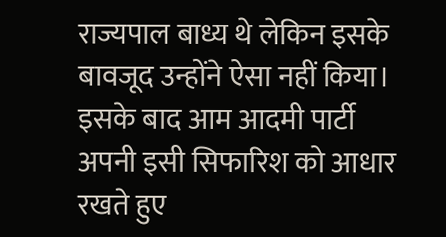राज्यपाल बाध्य थे लेकिन इसके बावजूद उन्होंने ऐसा नहीं किया।
इसके बाद आम आदमी पार्टी अपनी इसी सिफारिश को आधार रखते हुए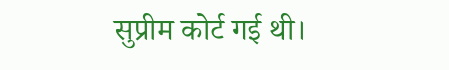सुप्रीम कोर्ट गई थी।